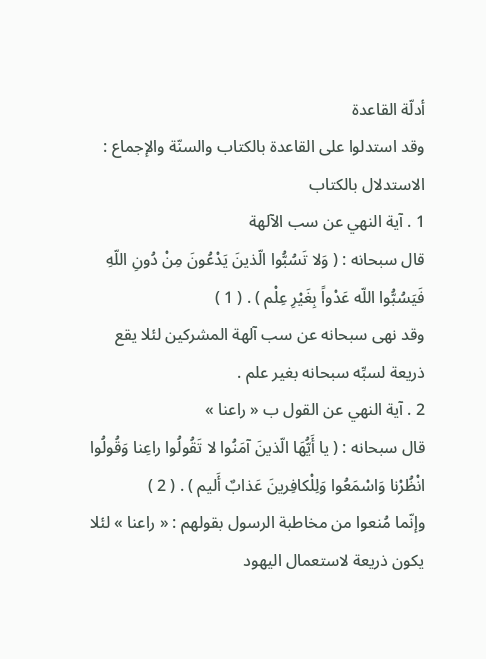أدلّة القاعدة
وقد استدلوا على القاعدة بالكتاب والسنّة والإجماع :
الاستدلال بالكتاب
1 . آية النهي عن سب الآلهة
قال سبحانه : ( وَلا تَسُبُّوا الّذينَ يَدْعُونَ مِنْ دُونِ اللّهِ فَيَسُبُّوا اللّه عَدْواً بِغَيْرِ عِلْم ) . ( 1 )
وقد نهى سبحانه عن سب آلهة المشركين لئلا يقع ذريعة لسبِّه سبحانه بغير علم .
2 . آية النهي عن القول ب « راعنا »
قال سبحانه : ( يا أَيُّهَا الّذينَ آمَنُوا لا تَقُولُوا راعِنا وَقُولُوا انْظُرْنا وَاسْمَعُوا وَلِلْكافِرينَ عَذابٌ أَليم ) . ( 2 )
وإنّما مُنعوا من مخاطبة الرسول بقولهم : « راعنا » لئلا يكون ذريعة لاستعمال اليهود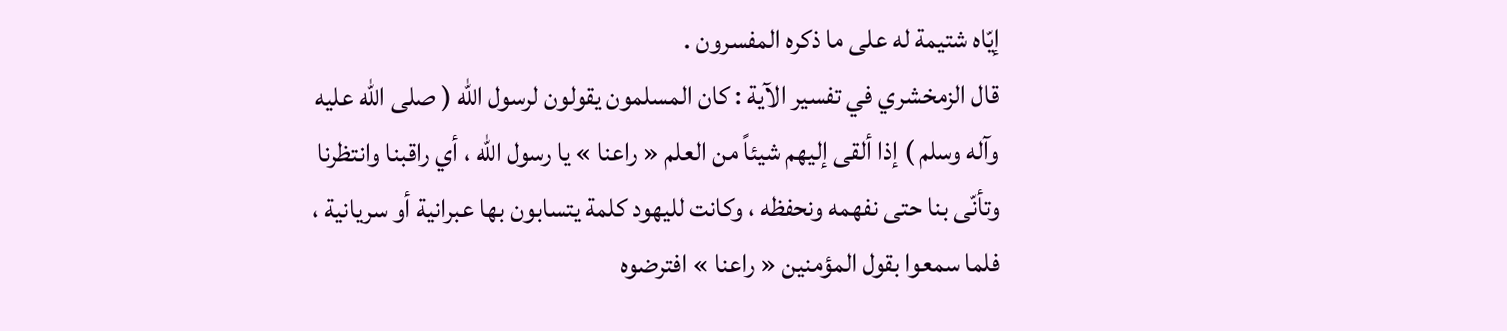إيّاه شتيمة له على ما ذكره المفسرون .
قال الزمخشري في تفسير الآية : كان المسلمون يقولون لرسول اللّه ( صلى الله عليه وآله وسلم ) إذا ألقى إليهم شيئاً من العلم « راعنا » يا رسول اللّه ، أي راقبنا وانتظرنا وتأنّى بنا حتى نفهمه ونحفظه ، وكانت لليهود كلمة يتسابون بها عبرانية أو سريانية ، فلما سمعوا بقول المؤمنين « راعنا » افترضوه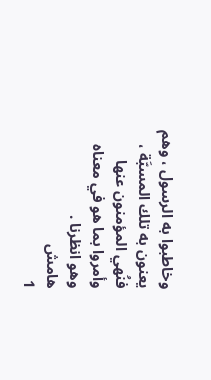وخاطبوا به الرسول ، وهم يعنون به تلك المسبَّة ، فنُهي المؤمنون عنها وأمروا بما هو في معناه وهو انظرنا .
هامش
1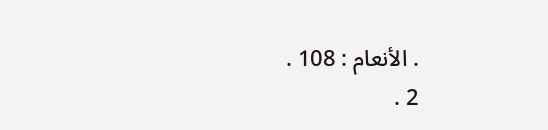. الأنعام : 108 .
2 .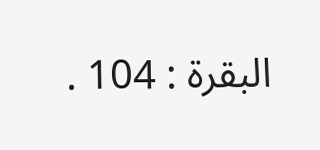البقرة : 104 .